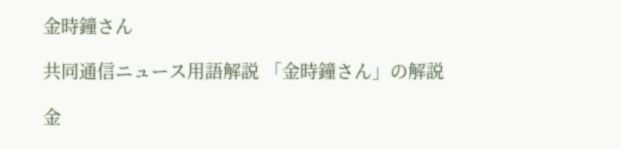金時鐘さん

共同通信ニュース用語解説 「金時鐘さん」の解説

金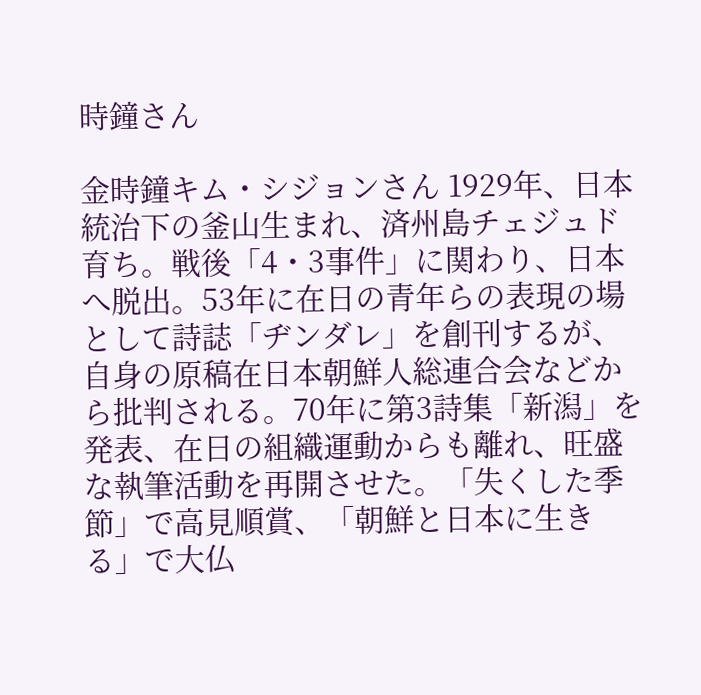時鐘さん

金時鐘キム・シジョンさん 1929年、日本統治下の釜山生まれ、済州島チェジュド育ち。戦後「4・3事件」に関わり、日本へ脱出。53年に在日の青年らの表現の場として詩誌「ヂンダレ」を創刊するが、自身の原稿在日本朝鮮人総連合会などから批判される。70年に第3詩集「新潟」を発表、在日の組織運動からも離れ、旺盛な執筆活動を再開させた。「失くした季節」で高見順賞、「朝鮮と日本に生きる」で大仏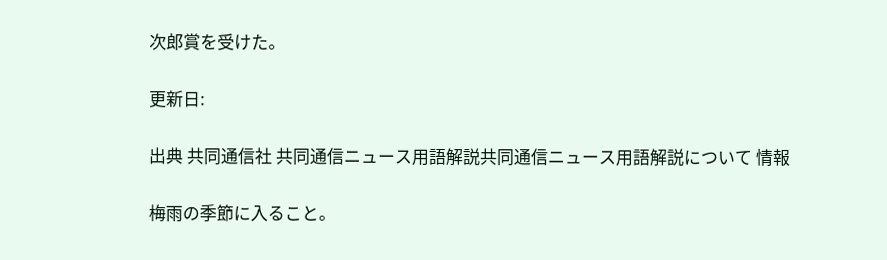次郎賞を受けた。

更新日:

出典 共同通信社 共同通信ニュース用語解説共同通信ニュース用語解説について 情報

梅雨の季節に入ること。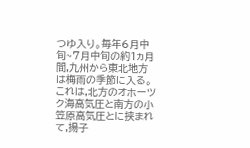つゆ入り。毎年6月中旬~7月中旬の約1ヵ月間,九州から東北地方は梅雨の季節に入る。これは,北方のオホーツク海高気圧と南方の小笠原高気圧とに挟まれて,揚子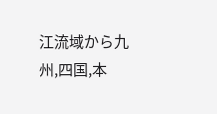江流域から九州,四国,本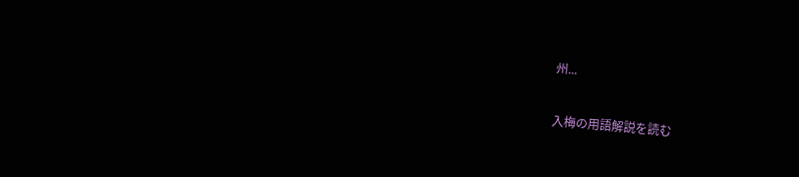州...

入梅の用語解説を読む